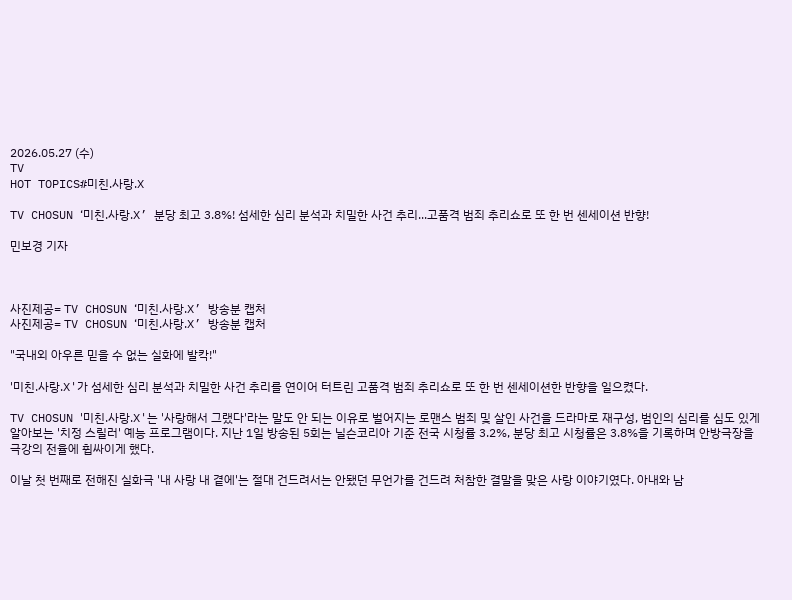2026.05.27 (수)
TV
HOT TOPICS#미친.사랑.X

TV CHOSUN ‘미친.사랑.X’ 분당 최고 3.8%! 섬세한 심리 분석과 치밀한 사건 추리...고품격 범죄 추리쇼로 또 한 번 센세이션 반향!

민보경 기자



사진제공= TV CHOSUN ‘미친.사랑.X’ 방송분 캡처
사진제공= TV CHOSUN ‘미친.사랑.X’ 방송분 캡처

"국내외 아우른 믿을 수 없는 실화에 발칵!"

'미친.사랑.X'가 섬세한 심리 분석과 치밀한 사건 추리를 연이어 터트린 고품격 범죄 추리쇼로 또 한 번 센세이션한 반향을 일으켰다.

TV CHOSUN '미친.사랑.X'는 '사랑해서 그랬다'라는 말도 안 되는 이유로 벌어지는 로맨스 범죄 및 살인 사건을 드라마로 재구성, 범인의 심리를 심도 있게 알아보는 '치정 스릴러' 예능 프로그램이다. 지난 1일 방송된 5회는 닐슨코리아 기준 전국 시청률 3.2%, 분당 최고 시청률은 3.8%을 기록하며 안방극장을 극강의 전율에 휩싸이게 했다.

이날 첫 번째로 전해진 실화극 '내 사랑 내 곁에'는 절대 건드려서는 안됐던 무언가를 건드려 처참한 결말을 맞은 사랑 이야기였다. 아내와 남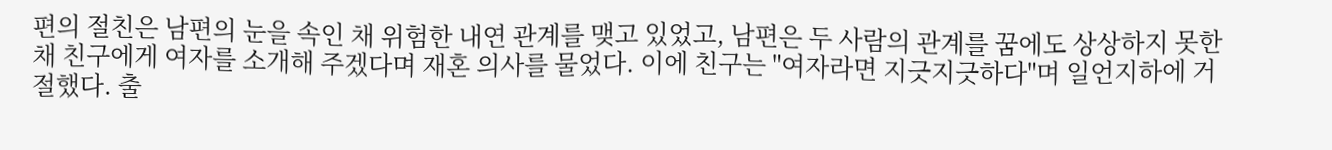편의 절친은 남편의 눈을 속인 채 위험한 내연 관계를 맺고 있었고, 남편은 두 사람의 관계를 꿈에도 상상하지 못한 채 친구에게 여자를 소개해 주겠다며 재혼 의사를 물었다. 이에 친구는 "여자라면 지긋지긋하다"며 일언지하에 거절했다. 출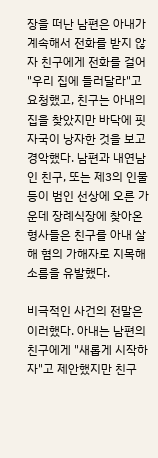장을 떠난 남편은 아내가 계속해서 전화를 받지 않자 친구에게 전화를 걸어 "우리 집에 들러달라"고 요청했고, 친구는 아내의 집을 찾았지만 바닥에 핏자국이 낭자한 것을 보고 경악했다. 남편과 내연남인 친구, 또는 제3의 인물 등이 범인 선상에 오른 가운데 장례식장에 찾아온 형사들은 친구를 아내 살해 혐의 가해자로 지목해 소름을 유발했다.

비극적인 사건의 전말은 이러했다. 아내는 남편의 친구에게 "새롭게 시작하자"고 제안했지만 친구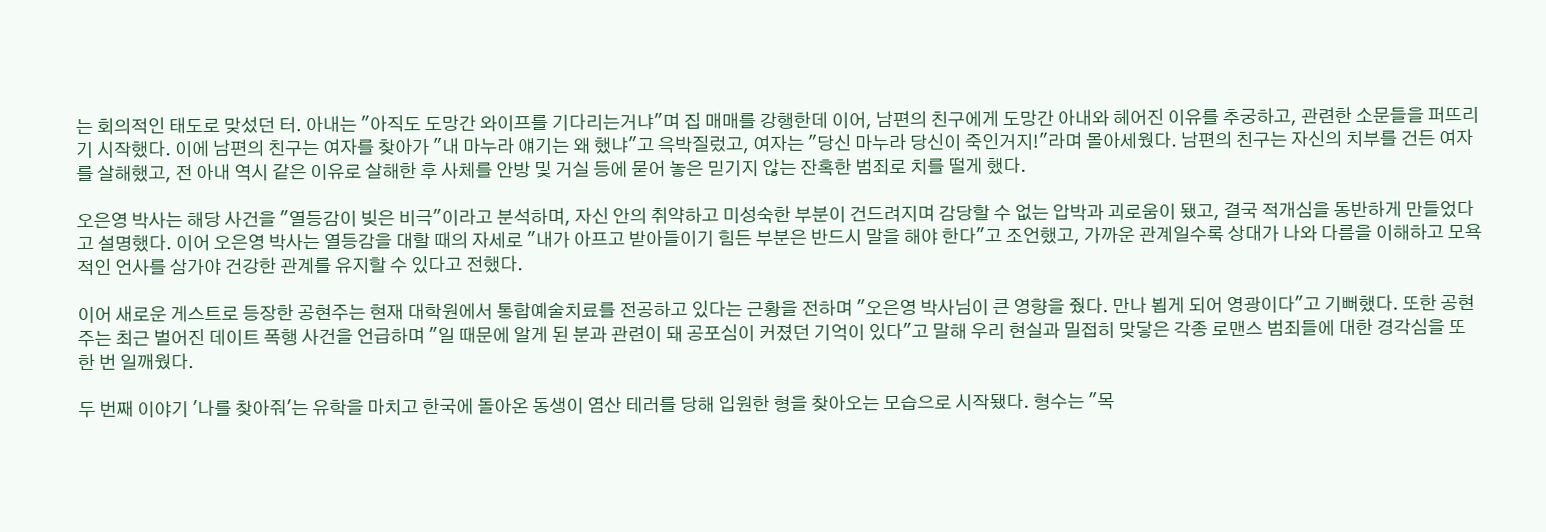는 회의적인 태도로 맞섰던 터. 아내는 "아직도 도망간 와이프를 기다리는거냐"며 집 매매를 강행한데 이어, 남편의 친구에게 도망간 아내와 헤어진 이유를 추궁하고, 관련한 소문들을 퍼뜨리기 시작했다. 이에 남편의 친구는 여자를 찾아가 "내 마누라 얘기는 왜 했냐"고 윽박질렀고, 여자는 "당신 마누라 당신이 죽인거지!"라며 몰아세웠다. 남편의 친구는 자신의 치부를 건든 여자를 살해했고, 전 아내 역시 같은 이유로 살해한 후 사체를 안방 및 거실 등에 묻어 놓은 믿기지 않는 잔혹한 범죄로 치를 떨게 했다.

오은영 박사는 해당 사건을 "열등감이 빚은 비극"이라고 분석하며, 자신 안의 취약하고 미성숙한 부분이 건드려지며 감당할 수 없는 압박과 괴로움이 됐고, 결국 적개심을 동반하게 만들었다고 설명했다. 이어 오은영 박사는 열등감을 대할 때의 자세로 "내가 아프고 받아들이기 힘든 부분은 반드시 말을 해야 한다"고 조언했고, 가까운 관계일수록 상대가 나와 다름을 이해하고 모욕적인 언사를 삼가야 건강한 관계를 유지할 수 있다고 전했다.

이어 새로운 게스트로 등장한 공현주는 현재 대학원에서 통합예술치료를 전공하고 있다는 근황을 전하며 "오은영 박사님이 큰 영향을 줬다. 만나 뵙게 되어 영광이다"고 기뻐했다. 또한 공현주는 최근 벌어진 데이트 폭행 사건을 언급하며 "일 때문에 알게 된 분과 관련이 돼 공포심이 커졌던 기억이 있다"고 말해 우리 현실과 밀접히 맞닿은 각종 로맨스 범죄들에 대한 경각심을 또 한 번 일깨웠다.

두 번째 이야기 '나를 찾아줘'는 유학을 마치고 한국에 돌아온 동생이 염산 테러를 당해 입원한 형을 찾아오는 모습으로 시작됐다. 형수는 "목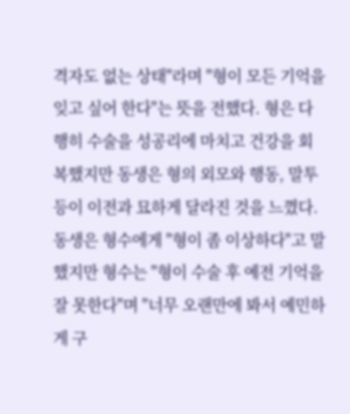격자도 없는 상태"라며 "형이 모든 기억을 잊고 싶어 한다"는 뜻을 전했다. 형은 다행히 수술을 성공리에 마치고 건강을 회복했지만 동생은 형의 외모와 행동, 말투 등이 이전과 묘하게 달라진 것을 느꼈다. 동생은 형수에게 "형이 좀 이상하다"고 말했지만 형수는 "형이 수술 후 예전 기억을 잘 못한다"며 "너무 오랜만에 봐서 예민하게 구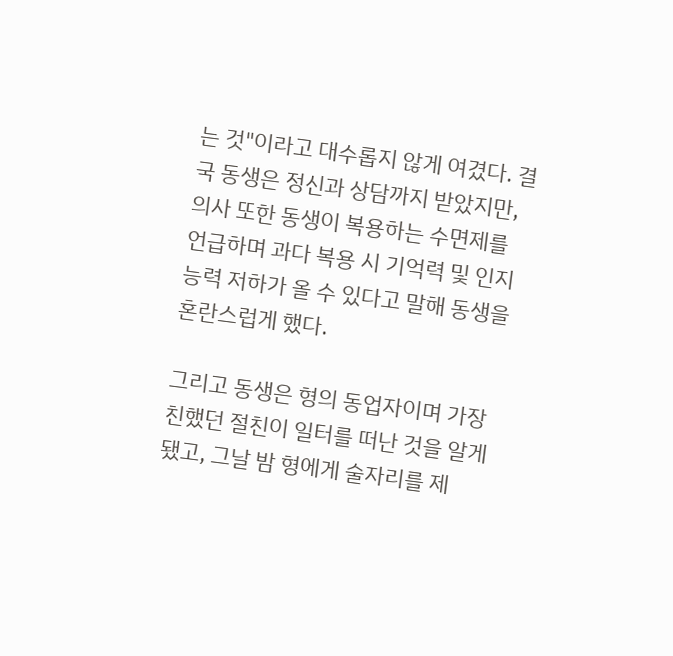는 것"이라고 대수롭지 않게 여겼다. 결국 동생은 정신과 상담까지 받았지만, 의사 또한 동생이 복용하는 수면제를 언급하며 과다 복용 시 기억력 및 인지 능력 저하가 올 수 있다고 말해 동생을 혼란스럽게 했다.

그리고 동생은 형의 동업자이며 가장 친했던 절친이 일터를 떠난 것을 알게 됐고, 그날 밤 형에게 술자리를 제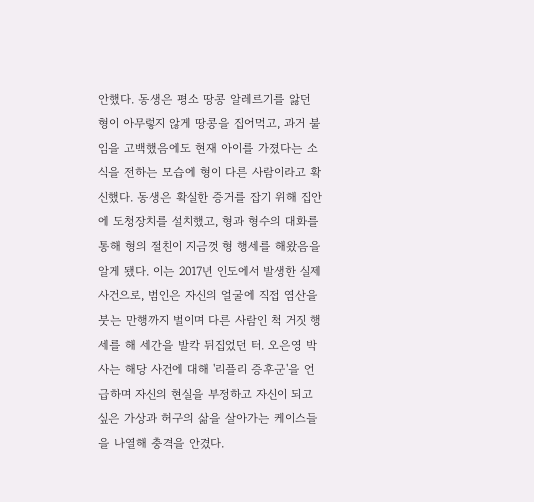안했다. 동생은 평소 땅콩 알레르기를 앓던 형이 아무렇지 않게 땅콩을 집어먹고, 과거 불임을 고백했음에도 현재 아이를 가졌다는 소식을 전하는 모습에 형이 다른 사람이라고 확신했다. 동생은 확실한 증거를 잡기 위해 집안에 도청장치를 설치했고, 형과 형수의 대화를 통해 형의 절친이 지금껏 형 행세를 해왔음을 알게 됐다. 이는 2017년 인도에서 발생한 실제 사건으로, 범인은 자신의 얼굴에 직접 염산을 붓는 만행까지 벌이며 다른 사람인 척 거짓 행세를 해 세간을 발칵 뒤집었던 터. 오은영 박사는 해당 사건에 대해 '리플리 증후군'을 언급하며 자신의 현실을 부정하고 자신이 되고 싶은 가상과 허구의 삶을 살아가는 케이스들을 나열해 충격을 안겼다.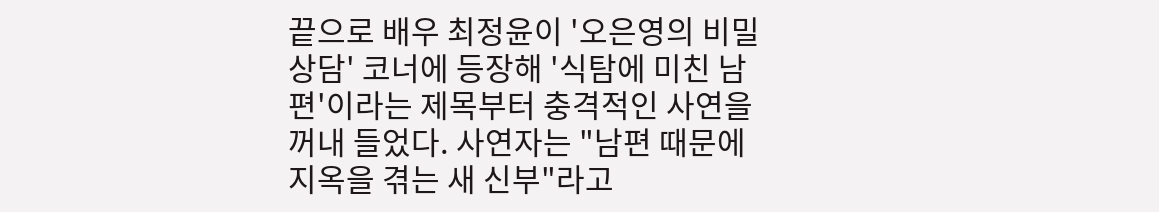끝으로 배우 최정윤이 '오은영의 비밀상담' 코너에 등장해 '식탐에 미친 남편'이라는 제목부터 충격적인 사연을 꺼내 들었다. 사연자는 "남편 때문에 지옥을 겪는 새 신부"라고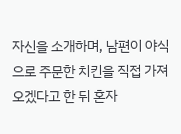자신을 소개하며, 남편이 야식으로 주문한 치킨을 직접 가져오겠다고 한 뒤 혼자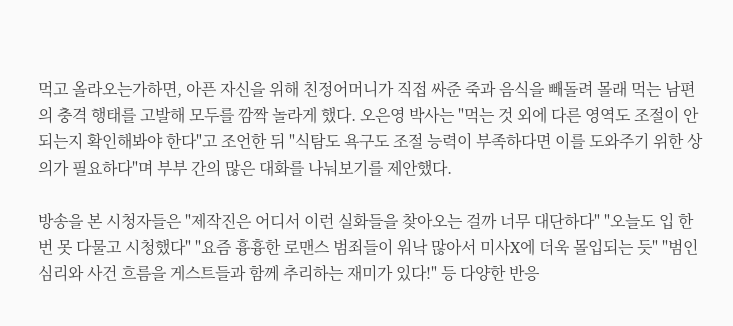먹고 올라오는가하면, 아픈 자신을 위해 친정어머니가 직접 싸준 죽과 음식을 빼돌려 몰래 먹는 남편의 충격 행태를 고발해 모두를 깜짝 놀라게 했다. 오은영 박사는 "먹는 것 외에 다른 영역도 조절이 안 되는지 확인해봐야 한다"고 조언한 뒤 "식탐도 욕구도 조절 능력이 부족하다면 이를 도와주기 위한 상의가 필요하다"며 부부 간의 많은 대화를 나눠보기를 제안했다.

방송을 본 시청자들은 "제작진은 어디서 이런 실화들을 찾아오는 걸까 너무 대단하다" "오늘도 입 한 번 못 다물고 시청했다" "요즘 흉흉한 로맨스 범죄들이 워낙 많아서 미사X에 더욱 몰입되는 듯" "범인 심리와 사건 흐름을 게스트들과 함께 추리하는 재미가 있다!" 등 다양한 반응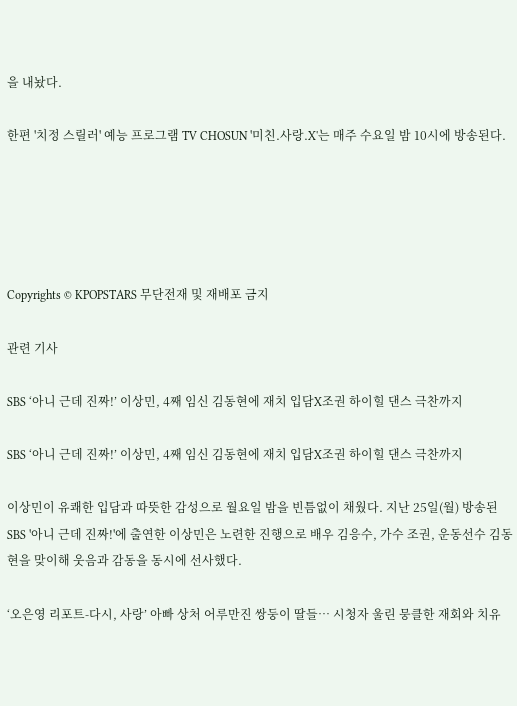을 내놨다.

한편 '치정 스릴러' 예능 프로그램 TV CHOSUN '미친.사랑.X'는 매주 수요일 밤 10시에 방송된다.





Copyrights © KPOPSTARS 무단전재 및 재배포 금지

관련 기사

SBS ‘아니 근데 진짜!’ 이상민, 4째 임신 김동현에 재치 입담X조권 하이힐 댄스 극찬까지

SBS ‘아니 근데 진짜!’ 이상민, 4째 임신 김동현에 재치 입담X조권 하이힐 댄스 극찬까지

이상민이 유쾌한 입담과 따뜻한 감성으로 월요일 밤을 빈틈없이 채웠다. 지난 25일(월) 방송된 SBS '아니 근데 진짜!'에 출연한 이상민은 노련한 진행으로 배우 김응수, 가수 조권, 운동선수 김동현을 맞이해 웃음과 감동을 동시에 선사했다.

‘오은영 리포트-다시, 사랑’ 아빠 상처 어루만진 쌍둥이 딸들… 시청자 울린 뭉클한 재회와 치유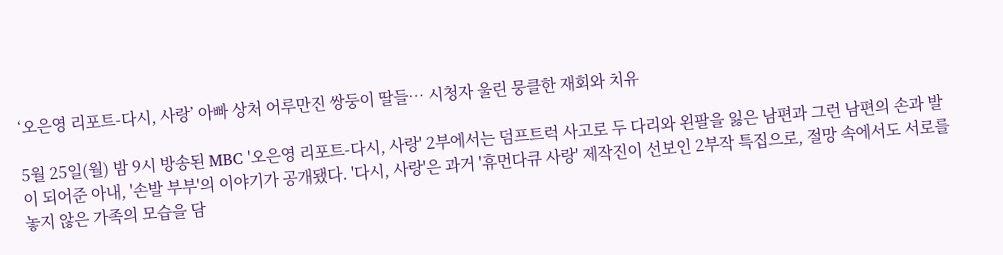‘오은영 리포트-다시, 사랑’ 아빠 상처 어루만진 쌍둥이 딸들… 시청자 울린 뭉클한 재회와 치유

5월 25일(월) 밤 9시 방송된 MBC '오은영 리포트-다시, 사랑' 2부에서는 덤프트럭 사고로 두 다리와 왼팔을 잃은 남편과 그런 남편의 손과 발이 되어준 아내, '손발 부부'의 이야기가 공개됐다. '다시, 사랑'은 과거 '휴먼다큐 사랑' 제작진이 선보인 2부작 특집으로, 절망 속에서도 서로를 놓지 않은 가족의 모습을 담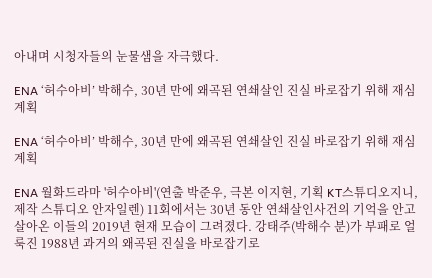아내며 시청자들의 눈물샘을 자극했다.

ENA ‘허수아비’ 박해수, 30년 만에 왜곡된 연쇄살인 진실 바로잡기 위해 재심 계획

ENA ‘허수아비’ 박해수, 30년 만에 왜곡된 연쇄살인 진실 바로잡기 위해 재심 계획

ENA 월화드라마 '허수아비'(연출 박준우, 극본 이지현, 기획 KT스튜디오지니, 제작 스튜디오 안자일렌) 11회에서는 30년 동안 연쇄살인사건의 기억을 안고 살아온 이들의 2019년 현재 모습이 그려졌다. 강태주(박해수 분)가 부패로 얼룩진 1988년 과거의 왜곡된 진실을 바로잡기로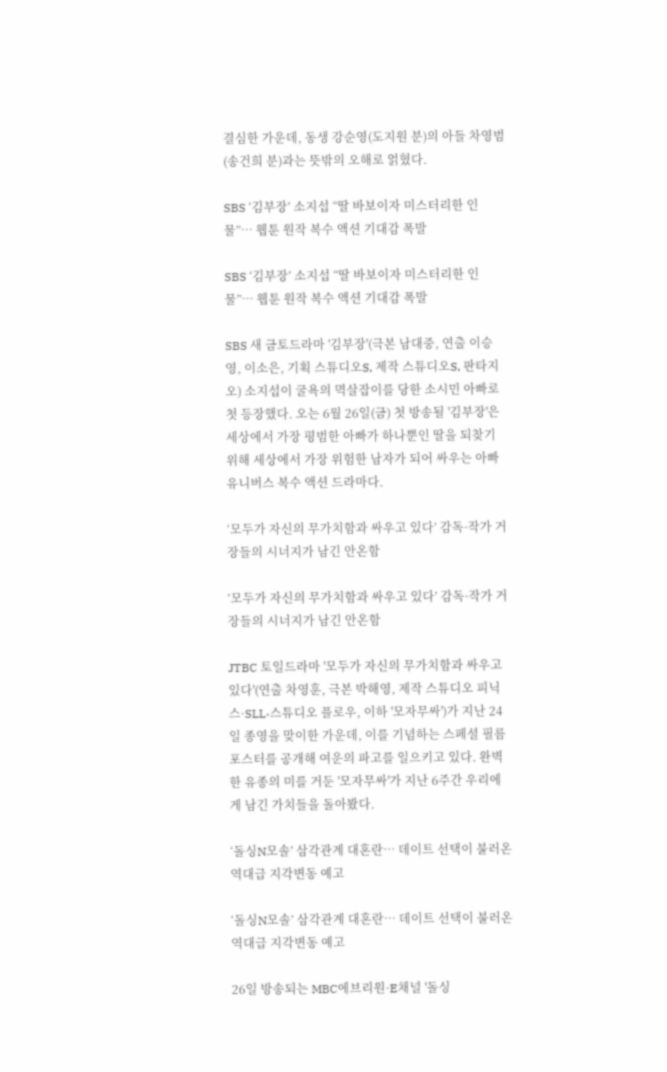결심한 가운데, 동생 강순영(도지원 분)의 아들 차영범(송건희 분)과는 뜻밖의 오해로 얽혔다.

SBS ‘김부장’ 소지섭 “딸 바보이자 미스터리한 인물”… 웹툰 원작 복수 액션 기대감 폭발

SBS ‘김부장’ 소지섭 “딸 바보이자 미스터리한 인물”… 웹툰 원작 복수 액션 기대감 폭발

SBS 새 금토드라마 '김부장'(극본 남대중, 연출 이승영, 이소은, 기획 스튜디오S, 제작 스튜디오S, 판타지오) 소지섭이 굴욕의 멱살잡이를 당한 소시민 아빠로 첫 등장했다. 오는 6월 26일(금) 첫 방송될 '김부장'은 세상에서 가장 평범한 아빠가 하나뿐인 딸을 되찾기 위해 세상에서 가장 위험한 남자가 되어 싸우는 아빠 유니버스 복수 액션 드라마다.

‘모두가 자신의 무가치함과 싸우고 있다’ 감독·작가 거장들의 시너지가 남긴 안온함

‘모두가 자신의 무가치함과 싸우고 있다’ 감독·작가 거장들의 시너지가 남긴 안온함

JTBC 토일드라마 '모두가 자신의 무가치함과 싸우고 있다'(연출 차영훈, 극본 박해영, 제작 스튜디오 피닉스·SLL·스튜디오 플로우, 이하 '모자무싸')가 지난 24일 종영을 맞이한 가운데, 이를 기념하는 스페셜 필름 포스터를 공개해 여운의 파고를 일으키고 있다. 완벽한 유종의 미를 거둔 '모자무싸'가 지난 6주간 우리에게 남긴 가치들을 돌아봤다.

‘돌싱N모솔’ 삼각관계 대혼란… 데이트 선택이 불러온 역대급 지각변동 예고

‘돌싱N모솔’ 삼각관계 대혼란… 데이트 선택이 불러온 역대급 지각변동 예고

26일 방송되는 MBC에브리원·E채널 '돌싱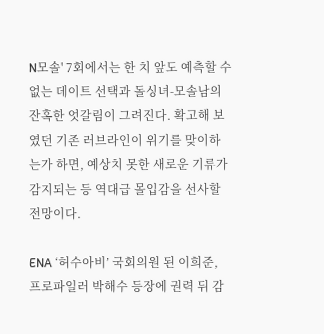N모솔' 7회에서는 한 치 앞도 예측할 수 없는 데이트 선택과 돌싱녀-모솔남의 잔혹한 엇갈림이 그려진다. 확고해 보였던 기존 러브라인이 위기를 맞이하는가 하면, 예상치 못한 새로운 기류가 감지되는 등 역대급 몰입감을 선사할 전망이다.

ENA ‘허수아비’ 국회의원 된 이희준, 프로파일러 박해수 등장에 권력 뒤 감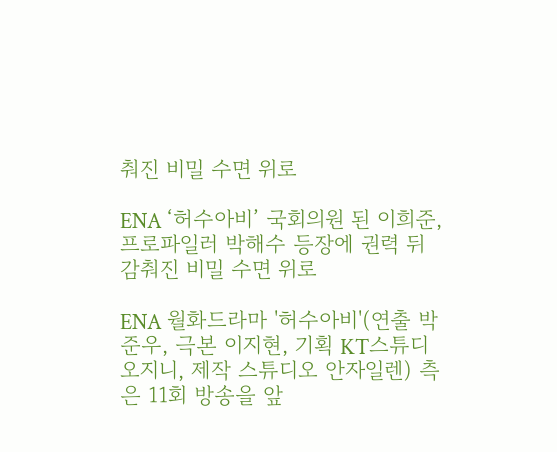춰진 비밀 수면 위로

ENA ‘허수아비’ 국회의원 된 이희준, 프로파일러 박해수 등장에 권력 뒤 감춰진 비밀 수면 위로

ENA 월화드라마 '허수아비'(연출 박준우, 극본 이지현, 기획 KT스튜디오지니, 제작 스튜디오 안자일렌) 측은 11회 방송을 앞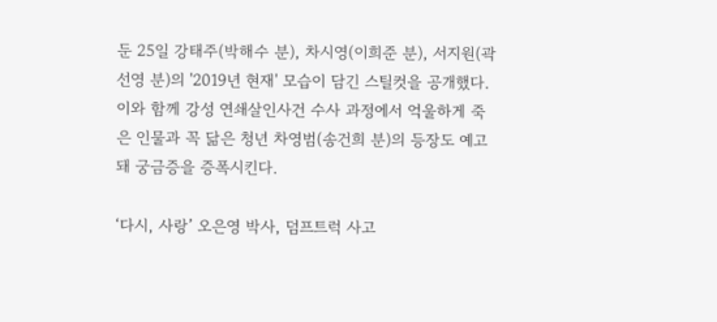둔 25일 강태주(박해수 분), 차시영(이희준 분), 서지원(곽선영 분)의 '2019년 현재' 모습이 담긴 스틸컷을 공개했다. 이와 함께 강성 연쇄살인사건 수사 과정에서 억울하게 죽은 인물과 꼭 닮은 청년 차영범(송건희 분)의 등장도 예고돼 궁금증을 증폭시킨다.

‘다시, 사랑’ 오은영 박사, 덤프트럭 사고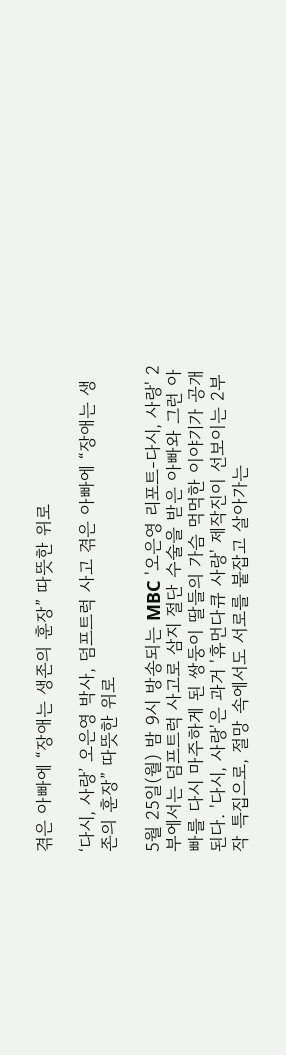겪은 아빠에 “장애는 생존의 훈장” 따뜻한 위로

‘다시, 사랑’ 오은영 박사, 덤프트럭 사고 겪은 아빠에 “장애는 생존의 훈장” 따뜻한 위로

5월 25일(월) 밤 9시 방송되는 MBC '오은영 리포트-다시, 사랑' 2부에서는 덤프트럭 사고로 삼지 절단 수술을 받은 아빠와 그런 아빠를 다시 마주하게 된 쌍둥이 딸들의 가슴 먹먹한 이야기가 공개된다. '다시, 사랑'은 과거 '휴먼다큐 사랑' 제작진이 선보이는 2부작 특집으로, 절망 속에서도 서로를 붙잡고 살아가는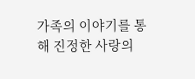가족의 이야기를 통해 진정한 사랑의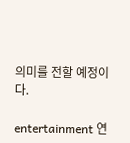의미를 전할 예정이다.

entertainment 연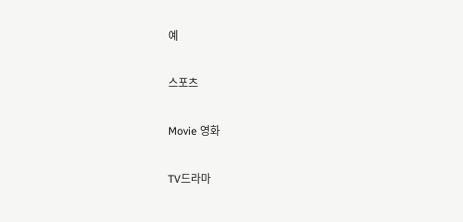예

스포츠

Movie 영화

TV드라마